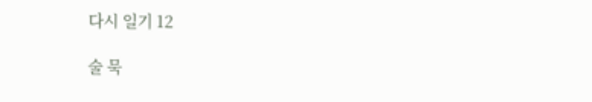다시 일기 12

술 묵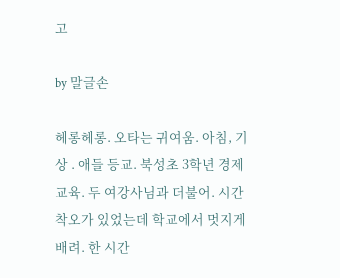고

by 말글손

헤롱헤롱. 오타는 귀여움. 아침, 기상 . 애들 등교. 북성초 3학년 경제교육. 두 여강사님과 더불어. 시간 착오가 있었는데 학교에서 멋지게 배려. 한 시간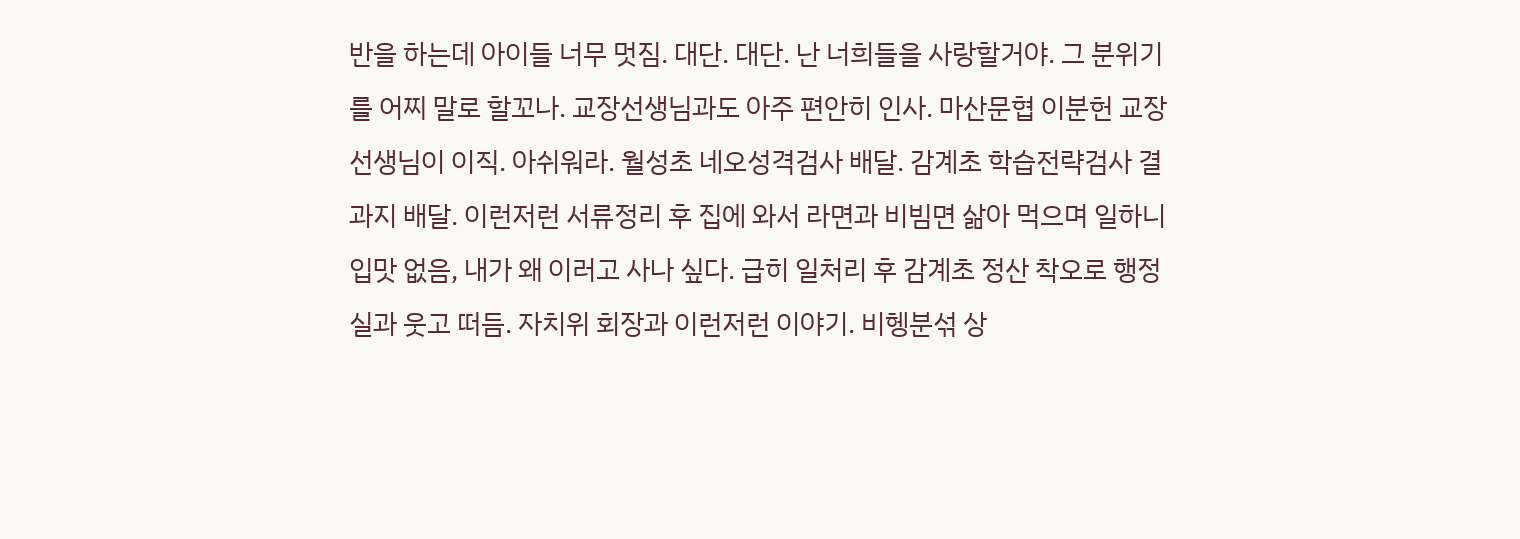반을 하는데 아이들 너무 멋짐. 대단. 대단. 난 너희들을 사랑할거야. 그 분위기를 어찌 말로 할꼬나. 교장선생님과도 아주 편안히 인사. 마산문협 이분헌 교장 선생님이 이직. 아쉬워라. 월성초 네오성격검사 배달. 감계초 학습전략검사 결과지 배달. 이런저런 서류정리 후 집에 와서 라면과 비빔면 삶아 먹으며 일하니 입맛 없음, 내가 왜 이러고 사나 싶다. 급히 일처리 후 감계초 정산 착오로 행정실과 웃고 떠듬. 자치위 회장과 이런저런 이야기. 비헹분섞 상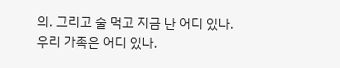의. 그리고 술 먹고 지금 난 어디 있나. 우리 가족은 어디 있나.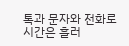톡과 문자와 전화로 시간은 흘러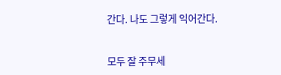간다. 나도 그렇게 익어간다.


모두 잘 주무세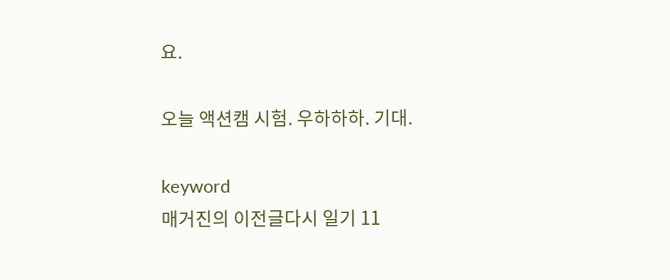요.

오늘 액션캠 시험. 우하하하. 기대.

keyword
매거진의 이전글다시 일기 11